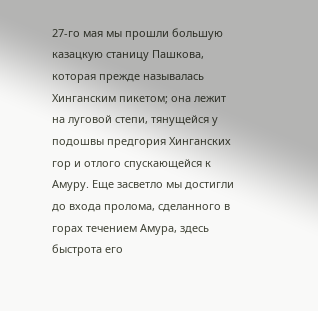27-го мая мы прошли большую казацкую станицу Пашкова, которая прежде называлась Хинганским пикетом; она лежит на луговой степи, тянущейся у подошвы предгория Хинганских гор и отлого спускающейся к Амуру. Еще засветло мы достигли до входа пролома, сделанного в горах течением Амура, здесь быстрота его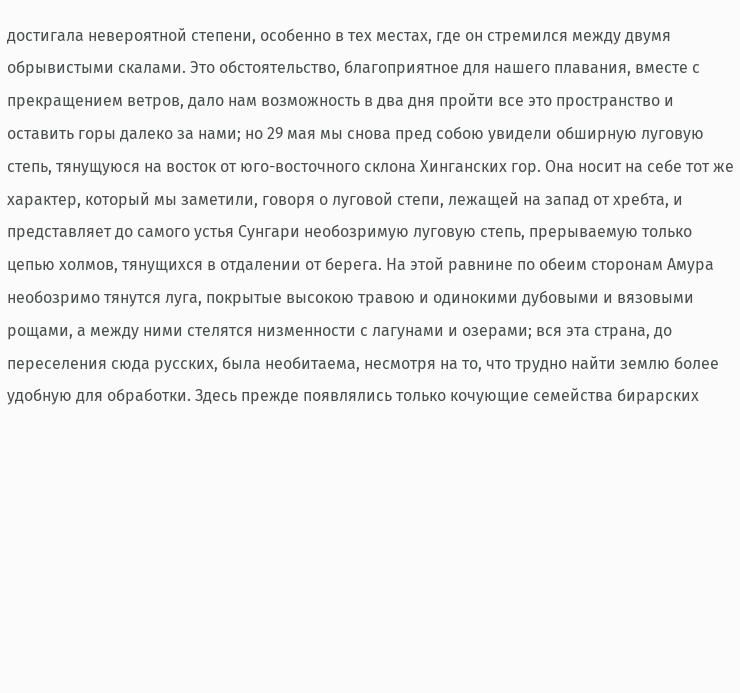достигала невероятной степени, особенно в тех местах, где он стремился между двумя обрывистыми скалами. Это обстоятельство, благоприятное для нашего плавания, вместе с прекращением ветров, дало нам возможность в два дня пройти все это пространство и оставить горы далеко за нами; но 29 мая мы снова пред собою увидели обширную луговую степь, тянущуюся на восток от юго-восточного склона Хинганских гор. Она носит на себе тот же характер, который мы заметили, говоря о луговой степи, лежащей на запад от хребта, и представляет до самого устья Сунгари необозримую луговую степь, прерываемую только цепью холмов, тянущихся в отдалении от берега. На этой равнине по обеим сторонам Амура необозримо тянутся луга, покрытые высокою травою и одинокими дубовыми и вязовыми рощами, а между ними стелятся низменности с лагунами и озерами; вся эта страна, до переселения сюда русских, была необитаема, несмотря на то, что трудно найти землю более удобную для обработки. Здесь прежде появлялись только кочующие семейства бирарских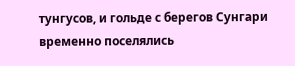тунгусов, и гольде с берегов Сунгари временно поселялись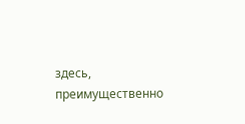здесь, преимущественно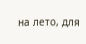на лето, для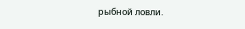рыбной ловли.